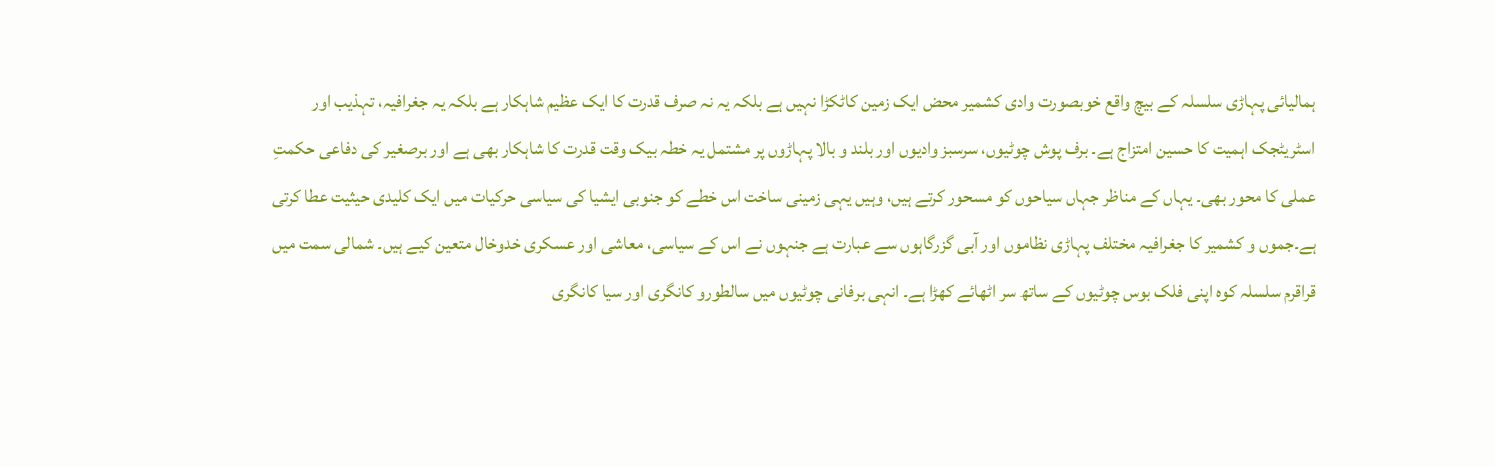ہمالیائی پہاڑی سلسلہ کے بیچ واقع خوبصورت وادی کشمیر محض ایک زمین کاٹکڑا نہیں ہے بلکہ یہ نہ صرف قدرت کا ایک عظیم شاہکار ہے بلکہ یہ جغرافیہ، تہذیب اور اسٹریٹجک اہمیت کا حسین امتزاج ہے۔ برف پوش چوٹیوں، سرسبز وادیوں اور بلند و بالا پہاڑوں پر مشتمل یہ خطہ بیک وقت قدرت کا شاہکار بھی ہے اور برصغیر کی دفاعی حکمتِ عملی کا محور بھی۔ یہاں کے مناظر جہاں سیاحوں کو مسحور کرتے ہیں، وہیں یہی زمینی ساخت اس خطے کو جنوبی ایشیا کی سیاسی حرکیات میں ایک کلیدی حیثیت عطا کرتی ہے۔جموں و کشمیر کا جغرافیہ مختلف پہاڑی نظاموں اور آبی گزرگاہوں سے عبارت ہے جنہوں نے اس کے سیاسی، معاشی اور عسکری خدوخال متعین کیے ہیں۔ شمالی سمت میں قراقرم سلسلہ کوہ اپنی فلک بوس چوٹیوں کے ساتھ سر اٹھائے کھڑا ہے۔ انہی برفانی چوٹیوں میں سالطورو کانگری اور سیا کانگری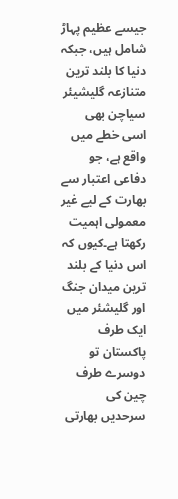جیسے عظیم پہاڑ شامل ہیں، جبکہ دنیا کا بلند ترین متنازعہ گلیشیئر سیاچن بھی اسی خطے میں واقع ہے، جو دفاعی اعتبار سے بھارت کے لیے غیر معمولی اہمیت رکھتا ہے۔کیوں کہ اس دنیا کے بلند ترین میدان جنگ اور گلیشئر میں ایک طرف پاکستان تو دوسرے طرف چین کی سرحدیں بھارتی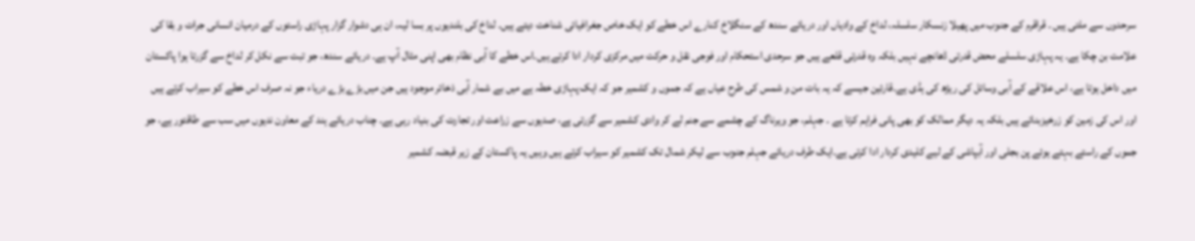سرحدوں سے ملتی ہیں ۔ قراقرم کے جنوب میں پھیلا زنسکار سلسلہ، لداخ کے وادیاں اور دریائے سندھ کے سنگلاخ کنارے اس خطے کو ایک خاص جغرافیائی شناخت دیتے ہیں۔ لداخ کی بلندیوں پر بسا لیہ، ان ہی دشوار گزار پہاڑی راستوں کے درمیان انسانی جرات و بقا کی علامت بن چکا ہے۔ یہ پہاڑی سلسلے محض قدرتی ڈھانچے نہیں بلکہ وہ قدرتی قلعے ہیں جو سرحدی استحکام اور فوجی نقل و حرکت میں مرکزی کردار ادا کرتے ہیں۔اس خطے کا آبی نظام بھی اپنی مثال آپ ہے۔ دریائے سندھ، جو تبت سے نکل کر لداخ سے گزرتا ہوا پاکستان میں داخل ہوتا ہے، اس علاقے کے آبی وسائل کی ریڑھ کی ہڈی ہے۔قارئین جیسے کہ یہ بات من و شمس کی طرح عیاں ہے کہ جموں و کشمیر جو کہ ایک پہاڑی خطہ ہے میں بے شمار آبی ذخائر موجود ہیں جن میں بڑے بڑے دریاء جو نہ صرف اس خطے کو سیراب کرتے ہیں اور اس کی زمین کو زرخیزبناتے ہیں بلکہ یہ دیگر ممالک کو بھی پانی فراہم کرتا ہے ۔ جہلم، جو ویرناگ کے چشمے سے جنم لے کر وادی کشمیر سے گزرتی ہے، صدیوں سے زراعت اور تجارت کی بنیاد رہی ہے۔ چناب دریائے ہند کے معاون ندیوں میں سب سے طاقتور ہے، جو جموں کے راستے بہتے ہوئے پن بجلی اور آبپاشی کے لیے کلیدی کردار ادا کرتی ہے۔ایک طرف دریائے جہلم جنوب سے لیکر شمال تک کشمیر کو سیراب کرتے ہیں وہیں یہ پاکستان کے زیر قبضہ کشمیر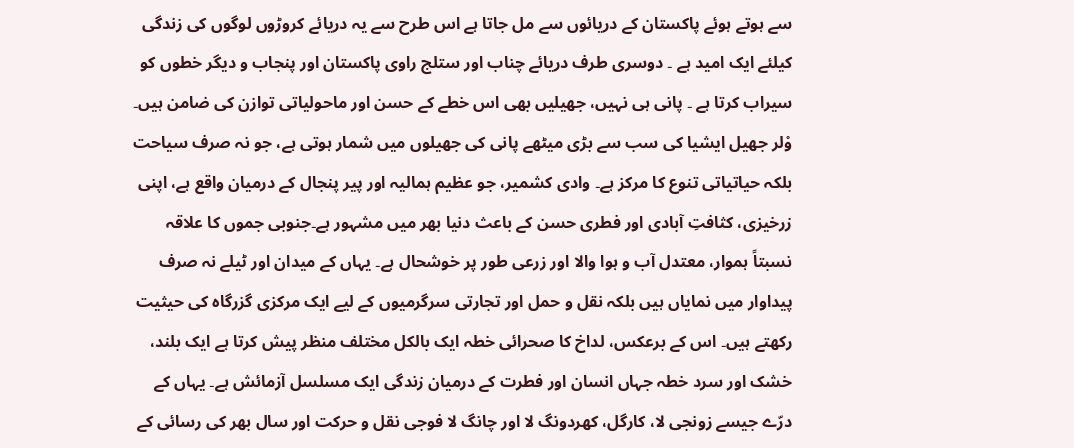سے ہوتے ہوئے پاکستان کے دریائوں سے مل جاتا ہے اس طرح سے یہ دریائے کروڑوں لوگوں کی زندگی کیلئے ایک امید ہے ۔ دوسری طرف دریائے چناب اور ستلج راوی پاکستان اور پنجاب و دیگر خطوں کو سیراب کرتا ہے ۔ پانی ہی نہیں، جھیلیں بھی اس خطے کے حسن اور ماحولیاتی توازن کی ضامن ہیں۔ وْلر جھیل ایشیا کی سب سے بڑی میٹھے پانی کی جھیلوں میں شمار ہوتی ہے، جو نہ صرف سیاحت بلکہ حیاتیاتی تنوع کا مرکز ہے۔ وادی کشمیر، جو عظیم ہمالیہ اور پیر پنجال کے درمیان واقع ہے، اپنی زرخیزی، کثافتِ آبادی اور فطری حسن کے باعث دنیا بھر میں مشہور ہے۔جنوبی جموں کا علاقہ نسبتاً ہموار، معتدل آب و ہوا والا اور زرعی طور پر خوشحال ہے۔ یہاں کے میدان اور ٹیلے نہ صرف پیداوار میں نمایاں ہیں بلکہ نقل و حمل اور تجارتی سرگرمیوں کے لیے ایک مرکزی گزرگاہ کی حیثیت رکھتے ہیں۔ اس کے برعکس، لداخ کا صحرائی خطہ ایک بالکل مختلف منظر پیش کرتا ہے ایک بلند، خشک اور سرد خطہ جہاں انسان اور فطرت کے درمیان زندگی ایک مسلسل آزمائش ہے۔ یہاں کے درّے جیسے زونجی لا، کارگل، کھردونگ لا اور چانگ لا فوجی نقل و حرکت اور سال بھر کی رسائی کے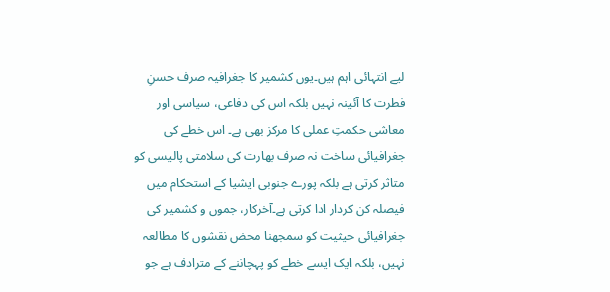لیے انتہائی اہم ہیں۔یوں کشمیر کا جغرافیہ صرف حسنِ فطرت کا آئینہ نہیں بلکہ اس کی دفاعی، سیاسی اور معاشی حکمتِ عملی کا مرکز بھی ہے۔ اس خطے کی جغرافیائی ساخت نہ صرف بھارت کی سلامتی پالیسی کو متاثر کرتی ہے بلکہ پورے جنوبی ایشیا کے استحکام میں فیصلہ کن کردار ادا کرتی ہے۔آخرکار، جموں و کشمیر کی جغرافیائی حیثیت کو سمجھنا محض نقشوں کا مطالعہ نہیں، بلکہ ایک ایسے خطے کو پہچاننے کے مترادف ہے جو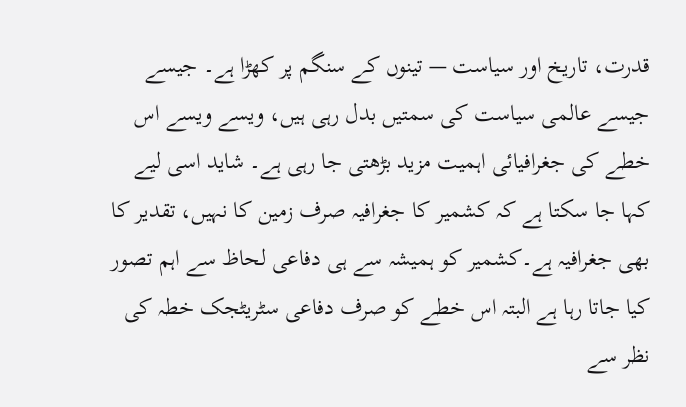قدرت، تاریخ اور سیاست — تینوں کے سنگم پر کھڑا ہے۔ جیسے جیسے عالمی سیاست کی سمتیں بدل رہی ہیں، ویسے ویسے اس خطے کی جغرافیائی اہمیت مزید بڑھتی جا رہی ہے۔ شاید اسی لیے کہا جا سکتا ہے کہ کشمیر کا جغرافیہ صرف زمین کا نہیں، تقدیر کا بھی جغرافیہ ہے۔کشمیر کو ہمیشہ سے ہی دفاعی لحاظ سے اہم تصور کیا جاتا رہا ہے البتہ اس خطے کو صرف دفاعی سٹریٹجک خطہ کی نظر سے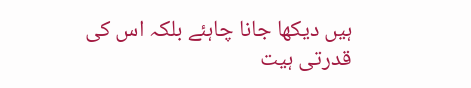ہیں دیکھا جانا چاہئے بلکہ اس کی قدرتی ہیت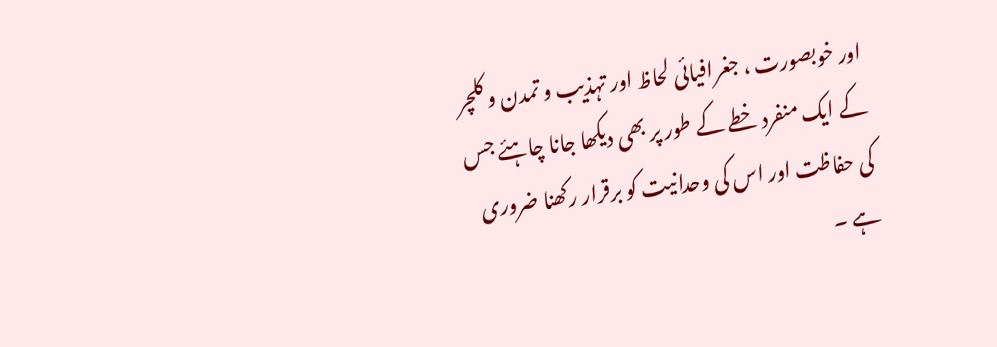اور خوبصورت ، جغرافیائی لحاظ اور تہذیب و تمدن و کلچر کے ایک منفرد خطے کے طور پر بھی دیکھا جانا چاہئے جس کی حفاظت اور اس کی وحدانیت کو برقرار رکھنا ضروری ہے ۔